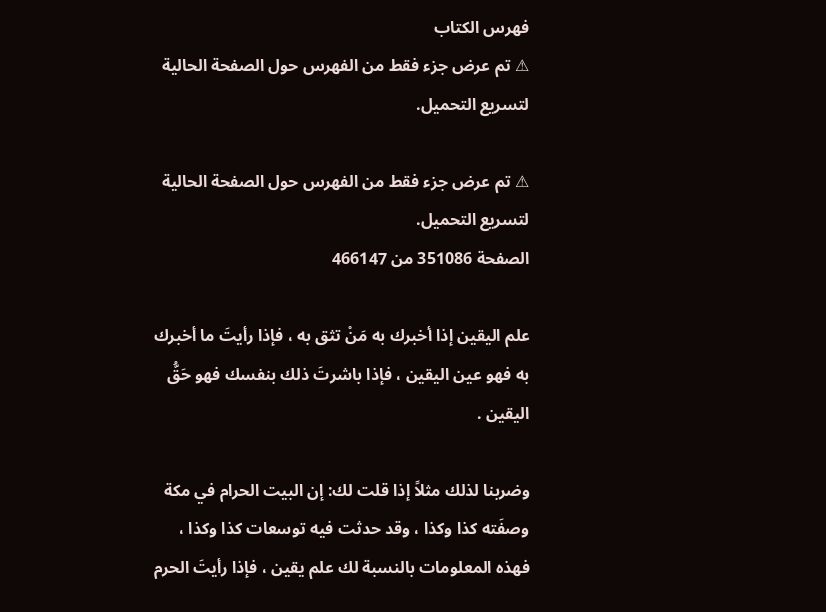فهرس الكتاب
⚠ تم عرض جزء فقط من الفهرس حول الصفحة الحالية لتسريع التحميل.

⚠ تم عرض جزء فقط من الفهرس حول الصفحة الحالية لتسريع التحميل.
الصفحة 351086 من 466147

علم اليقين إذا أخبرك به مَنْ تثق به ، فإذا رأيتَ ما أخبرك به فهو عين اليقين ، فإذا باشرتَ ذلك بنفسك فهو حَقُّ اليقين .

وضربنا لذلك مثلاً إذا قلت لك: إن البيت الحرام في مكة وصفَته كذا وكذا ، وقد حدثت فيه توسعات كذا وكذا ، فهذه المعلومات بالنسبة لك علم يقين ، فإذا رأيتَ الحرم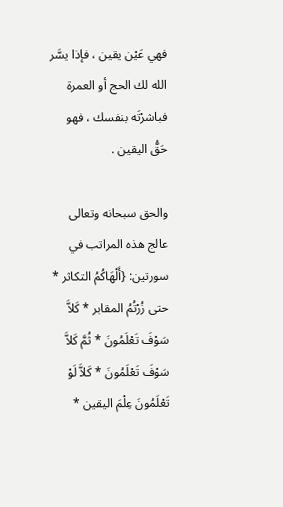فهي عَيْن يقين ، فإذا يسَّر الله لك الحج أو العمرة فباشرْتَه بنفسك ، فهو حَقُّ اليقين .

والحق سبحانه وتعالى عالج هذه المراتب في سورتين: {أَلْهَاكُمُ التكاثر * حتى زُرْتُمُ المقابر * كَلاَّ سَوْفَ تَعْلَمُونَ * ثُمَّ كَلاَّ سَوْفَ تَعْلَمُونَ * كَلاَّ لَوْ تَعْلَمُونَ عِلْمَ اليقين *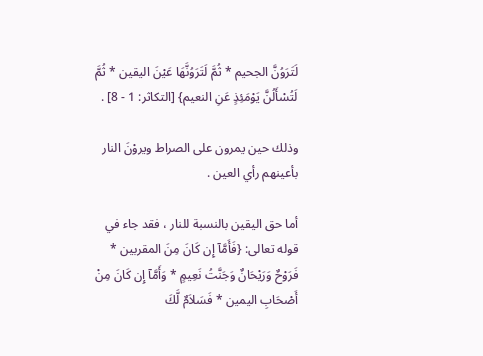لَتَرَوُنَّ الجحيم * ثُمَّ لَتَرَوُنَّهَا عَيْنَ اليقين * ثُمَّ لَتُسْأَلُنَّ يَوْمَئِذٍ عَنِ النعيم} [التكاثر: 1 - 8] .

وذلك حين يمرون على الصراط ويروْنَ النار بأعينهم رأي العين .

أما حق اليقين بالنسبة للنار ، فقد جاء في قوله تعالى: {فَأَمَّآ إِن كَانَ مِنَ المقربين * فَرَوْحٌ وَرَيْحَانٌ وَجَنَّتُ نَعِيمٍ * وَأَمَّآ إِن كَانَ مِنْ أَصْحَابِ اليمين * فَسَلاَمٌ لَّكَ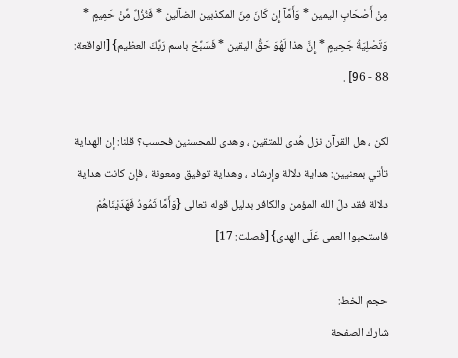مِنْ أَصْحَابِ اليمين * وَأَمَّآ إِن كَانَ مِنَ المكذبين الضآلين * فَنُزُلٌ مِّنْ حَمِيمٍ * وَتَصْلِيَةُ جَحِيمٍ * إِنَّ هذا لَهُوَ حَقُّ اليقين * فَسَبِّحْ باسم رَبِّكَ العظيم} [الواقعة: 88 - 96] .

لكن ، هل القرآن نزل هُدى للمتقين ، وهدى للمحسنين فحسب؟ قلنا: إن الهداية تأتي بمعنيين: هداية دلالة وإرشاد ، وهداية توفيق ومعونة ، فإن كانت هداية دلالة فقد دلّ الله المؤمن والكافر بدليل قوله تعالى {وَأَمَّا ثَمُودُ فَهَدَيْنَاهُمْ فاستحبوا العمى عَلَى الهدى} [فصلت: 17]

حجم الخط:
شارك الصفحة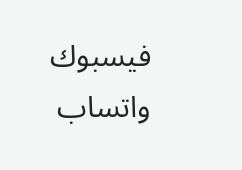فيسبوك واتساب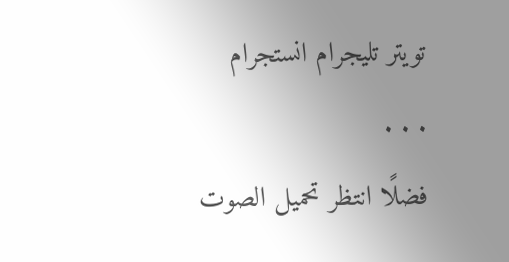تويتر تليجرام انستجرام
. . .
فضلًا انتظر تحميل الصوت